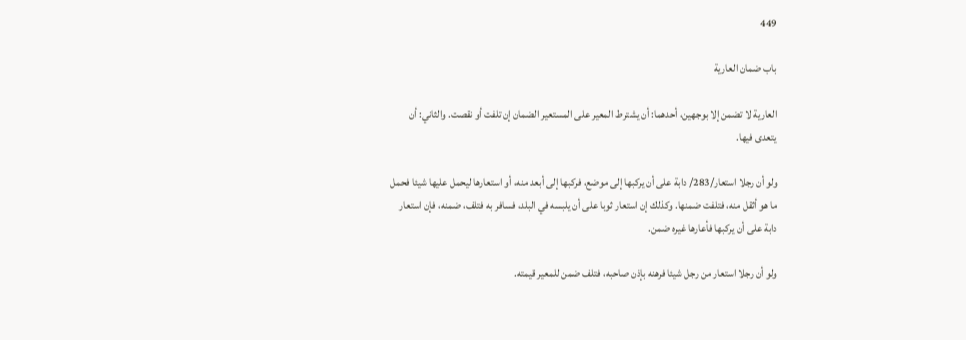449

باب ضمان العارية

العارية لا تضمن إلا بوجهين، أحدهما: أن يشترط المعير على المستعير الضمان إن تلفت أو نقصت. والثاني: أن يتعدى فيها.

ولو أن رجلا استعار/283/ دابة على أن يركبها إلى موضع، فركبها إلى أبعد منه، أو استعارها ليحمل عليها شيئا فحمل ما هو أثقل منه، فتلفت ضمنها. وكذلك إن استعار ثوبا على أن يلبسه في البلد، فسافر به فتلف، ضمنه، فإن استعار دابة على أن يركبها فأعارها غيره ضمن.

ولو أن رجلا استعار من رجل شيئا فرهنه بإذن صاحبه، فتلف ضمن للمعير قيمته.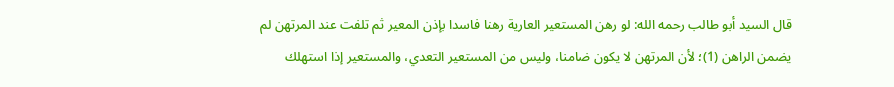قال السيد أبو طالب رحمه الله: لو رهن المستعير العارية رهنا فاسدا بإذن المعير ثم تلفت عند المرتهن لم يضمن الراهن (1)؛ لأن المرتهن لا يكون ضامنا، وليس من المستعير التعدي، والمستعير إذا استهلك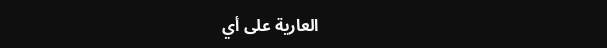العارية على أي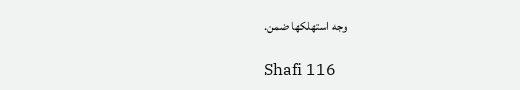وجه استهلكها ضمن.

Shafi 116